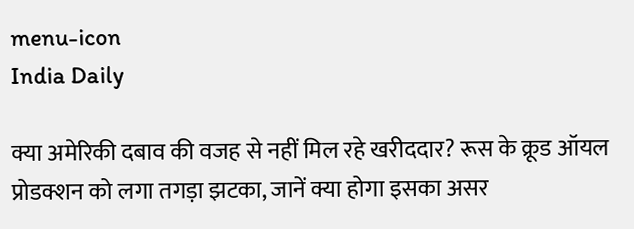menu-icon
India Daily

क्या अमेरिकी दबाव की वजह से नहीं मिल रहे खरीददार? रूस के क्रूड ऑयल प्रोडक्शन को लगा तगड़ा झटका, जानें क्या होगा इसका असर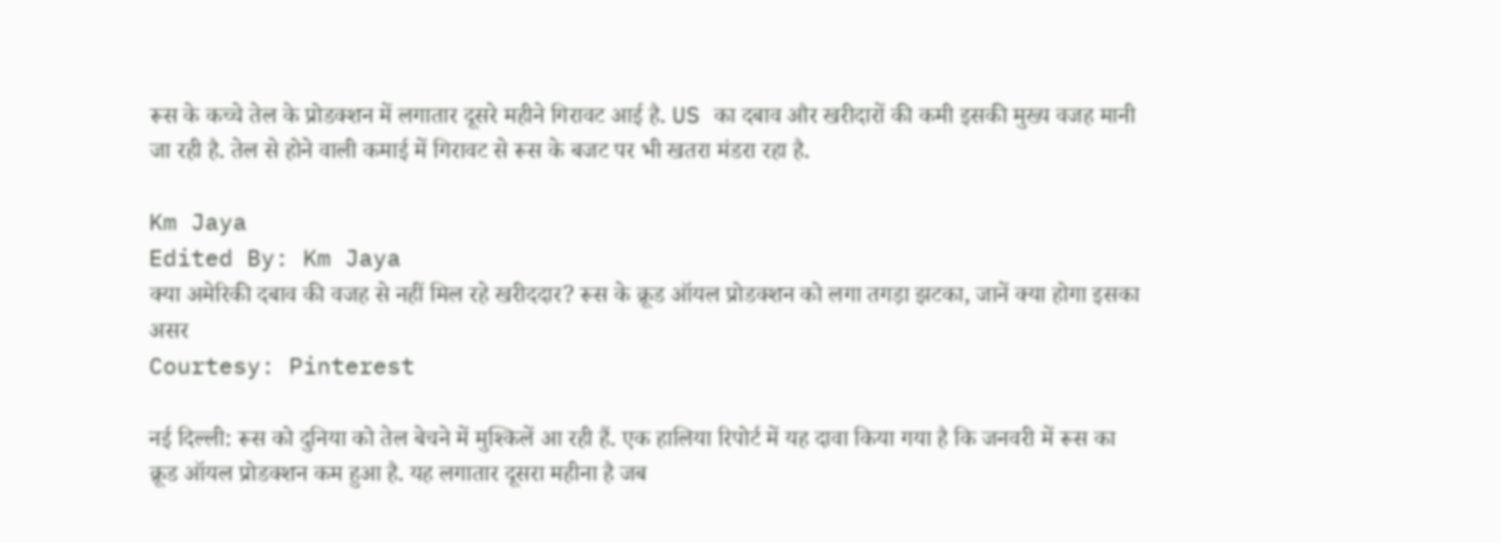रूस के कच्चे तेल के प्रोडक्शन में लगातार दूसरे महीने गिरावट आई है. US का दबाव और खरीदारों की कमी इसकी मुख्य वजह मानी जा रही है. तेल से होने वाली कमाई में गिरावट से रूस के बजट पर भी खतरा मंडरा रहा है.

Km Jaya
Edited By: Km Jaya
क्या अमेरिकी दबाव की वजह से नहीं मिल रहे खरीददार? रूस के क्रूड ऑयल प्रोडक्शन को लगा तगड़ा झटका, जानें क्या होगा इसका असर
Courtesy: Pinterest

नई दिल्ली: रूस को दुनिया को तेल बेचने में मुश्किलें आ रही हैं. एक हालिया रिपोर्ट में यह दावा किया गया है कि जनवरी में रूस का क्रूड ऑयल प्रोडक्शन कम हुआ है. यह लगातार दूसरा महीना है जब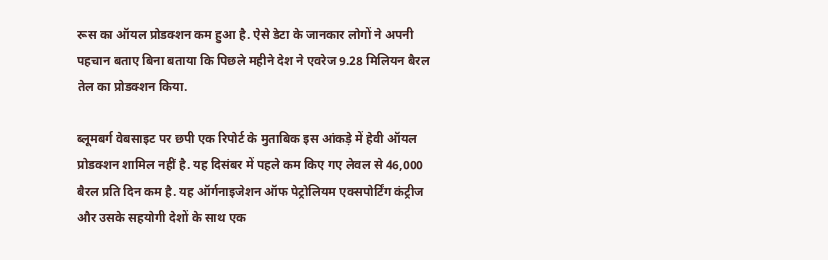रूस का ऑयल प्रोडक्शन कम हुआ है. ऐसे डेटा के जानकार लोगों ने अपनी पहचान बताए बिना बताया कि पिछले महीने देश ने एवरेज 9.28 मिलियन बैरल तेल का प्रोडक्शन किया.

ब्लूमबर्ग वेबसाइट पर छपी एक रिपोर्ट के मुताबिक इस आंकड़े में हेवी ऑयल प्रोडक्शन शामिल नहीं है. यह दिसंबर में पहले कम किए गए लेवल से 46,000 बैरल प्रति दिन कम है. यह ऑर्गनाइजेशन ऑफ पेट्रोलियम एक्सपोर्टिंग कंट्रीज और उसके सहयोगी देशों के साथ एक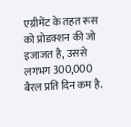एग्रीमेंट के तहत रूस को प्रोडक्शन की जो इजाजत है, उससे लगभग 300,000 बैरल प्रति दिन कम है.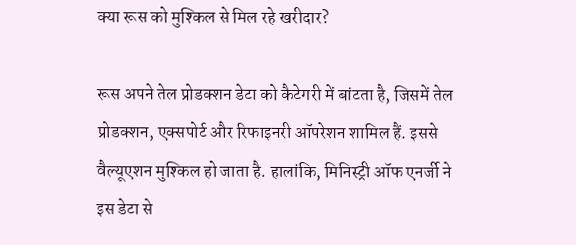क्या रूस को मुश्किल से मिल रहे खरीदार?

रूस अपने तेल प्रोडक्शन डेटा को कैटेगरी में बांटता है, जिसमें तेल प्रोडक्शन, एक्सपोर्ट और रिफाइनरी ऑपरेशन शामिल हैं. इससे वैल्यूएशन मुश्किल हो जाता है. हालांकि, मिनिस्ट्री ऑफ एनर्जी ने इस डेटा से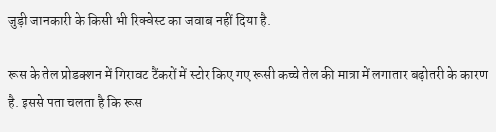जुड़ी जानकारी के किसी भी रिक्वेस्ट का जवाब नहीं दिया है.

रूस के तेल प्रोडक्शन में गिरावट टैंकरों में स्टोर किए गए रूसी कच्चे तेल की मात्रा में लगातार बढ़ोतरी के कारण है. इससे पता चलता है कि रूस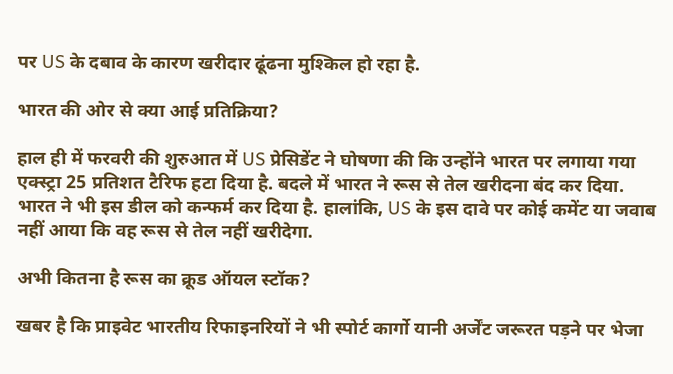पर US के दबाव के कारण खरीदार ढूंढना मुश्किल हो रहा है.

भारत की ओर से क्या आई प्रतिक्रिया?

हाल ही में फरवरी की शुरुआत में US प्रेसिडेंट ने घोषणा की कि उन्होंने भारत पर लगाया गया एक्स्ट्रा 25 प्रतिशत टैरिफ हटा दिया है. बदले में भारत ने रूस से तेल खरीदना बंद कर दिया. भारत ने भी इस डील को कन्फर्म कर दिया है. हालांकि, US के इस दावे पर कोई कमेंट या जवाब नहीं आया कि वह रूस से तेल नहीं खरीदेगा.

अभी कितना है रूस का क्रूड ऑयल स्टॉक?

खबर है कि प्राइवेट भारतीय रिफाइनरियों ने भी स्पोर्ट कार्गो यानी अर्जेंट जरूरत पड़ने पर भेजा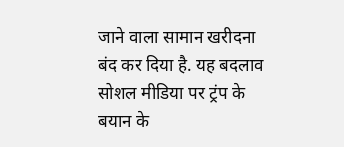जाने वाला सामान खरीदना बंद कर दिया है. यह बदलाव सोशल मीडिया पर ट्रंप के बयान के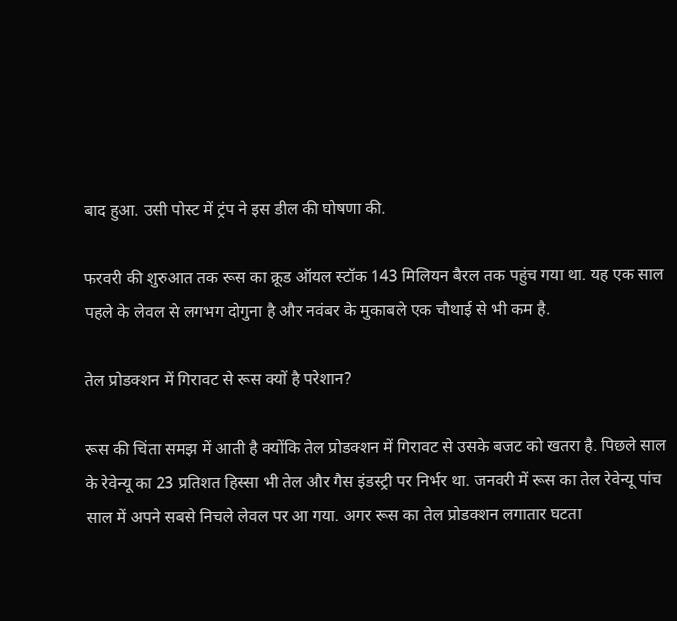बाद हुआ. उसी पोस्ट में ट्रंप ने इस डील की घोषणा की.

फरवरी की शुरुआत तक रूस का क्रूड ऑयल स्टॉक 143 मिलियन बैरल तक पहुंच गया था. यह एक साल पहले के लेवल से लगभग दोगुना है और नवंबर के मुकाबले एक चौथाई से भी कम है.

तेल प्रोडक्शन में गिरावट से रूस क्यों है परेशान?

रूस की चिंता समझ में आती है क्योंकि तेल प्रोडक्शन में गिरावट से उसके बजट को खतरा है. पिछले साल के रेवेन्यू का 23 प्रतिशत हिस्सा भी तेल और गैस इंडस्ट्री पर निर्भर था. जनवरी में रूस का तेल रेवेन्यू पांच साल में अपने सबसे निचले लेवल पर आ गया. अगर रूस का तेल प्रोडक्शन लगातार घटता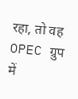रहा, तो वह OPEC ग्रुप में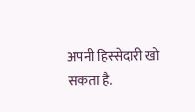अपनी हिस्सेदारी खो सकता है.